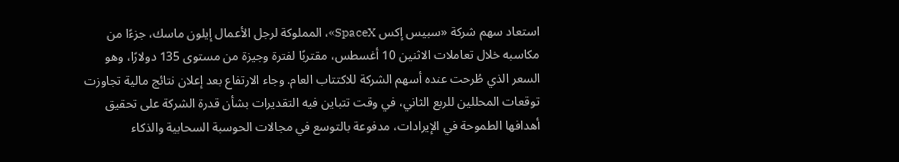استعاد سهم شركة «سبيس إكس SpaceX»، المملوكة لرجل الأعمال إيلون ماسك، جزءًا من مكاسبه خلال تعاملات الاثنين 10 أغسطس، مقتربًا لفترة وجيزة من مستوى 135 دولارًا، وهو السعر الذي طُرحت عنده أسهم الشركة للاكتتاب العام. وجاء الارتفاع بعد إعلان نتائج مالية تجاوزت توقعات المحللين للربع الثاني، في وقت تتباين فيه التقديرات بشأن قدرة الشركة على تحقيق أهدافها الطموحة في الإيرادات، مدفوعة بالتوسع في مجالات الحوسبة السحابية والذكاء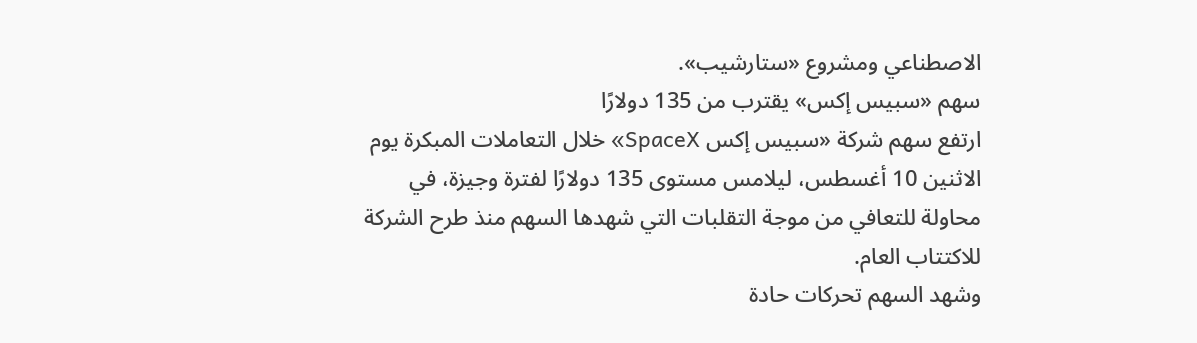الاصطناعي ومشروع «ستارشيب».
سهم «سبيس إكس» يقترب من 135 دولارًا
ارتفع سهم شركة «سبيس إكس SpaceX» خلال التعاملات المبكرة يوم الاثنين 10 أغسطس، ليلامس مستوى 135 دولارًا لفترة وجيزة، في محاولة للتعافي من موجة التقلبات التي شهدها السهم منذ طرح الشركة للاكتتاب العام.
وشهد السهم تحركات حادة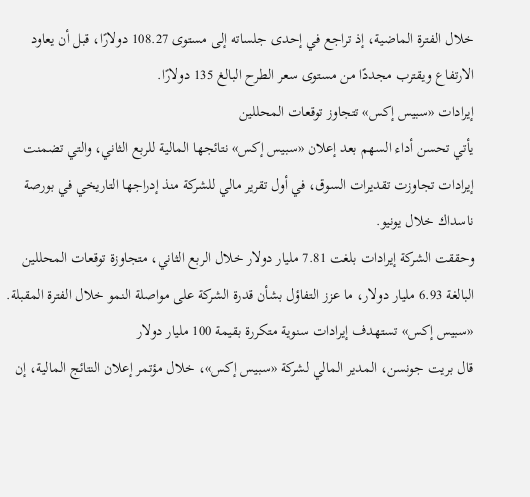خلال الفترة الماضية، إذ تراجع في إحدى جلساته إلى مستوى 108.27 دولارًا، قبل أن يعاود الارتفاع ويقترب مجددًا من مستوى سعر الطرح البالغ 135 دولارًا.
إيرادات «سبيس إكس» تتجاوز توقعات المحللين
يأتي تحسن أداء السهم بعد إعلان «سبيس إكس» نتائجها المالية للربع الثاني، والتي تضمنت إيرادات تجاوزت تقديرات السوق، في أول تقرير مالي للشركة منذ إدراجها التاريخي في بورصة ناسداك خلال يونيو.
وحققت الشركة إيرادات بلغت 7.81 مليار دولار خلال الربع الثاني، متجاوزة توقعات المحللين البالغة 6.93 مليار دولار، ما عزز التفاؤل بشأن قدرة الشركة على مواصلة النمو خلال الفترة المقبلة.
«سبيس إكس» تستهدف إيرادات سنوية متكررة بقيمة 100 مليار دولار
قال بريت جونسن، المدير المالي لشركة «سبيس إكس»، خلال مؤتمر إعلان النتائج المالية، إن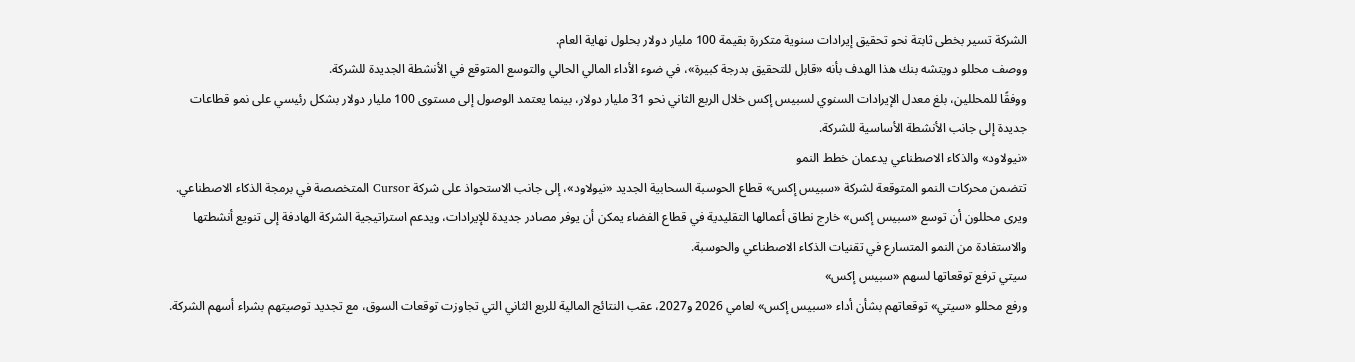الشركة تسير بخطى ثابتة نحو تحقيق إيرادات سنوية متكررة بقيمة 100 مليار دولار بحلول نهاية العام.
ووصف محللو دويتشه بنك هذا الهدف بأنه «قابل للتحقيق بدرجة كبيرة»، في ضوء الأداء المالي الحالي والتوسع المتوقع في الأنشطة الجديدة للشركة.
ووفقًا للمحللين، بلغ معدل الإيرادات السنوي لسبيس إكس خلال الربع الثاني نحو 31 مليار دولار، بينما يعتمد الوصول إلى مستوى 100 مليار دولار بشكل رئيسي على نمو قطاعات جديدة إلى جانب الأنشطة الأساسية للشركة.
«نيولاود» والذكاء الاصطناعي يدعمان خطط النمو
تتضمن محركات النمو المتوقعة لشركة «سبيس إكس» قطاع الحوسبة السحابية الجديد «نيولاود»، إلى جانب الاستحواذ على شركة Cursor المتخصصة في برمجة الذكاء الاصطناعي.
ويرى محللون أن توسع «سبيس إكس» خارج نطاق أعمالها التقليدية في قطاع الفضاء يمكن أن يوفر مصادر جديدة للإيرادات، ويدعم استراتيجية الشركة الهادفة إلى تنويع أنشطتها والاستفادة من النمو المتسارع في تقنيات الذكاء الاصطناعي والحوسبة.
سيتي ترفع توقعاتها لسهم «سبيس إكس»
ورفع محللو «سيتي» توقعاتهم بشأن أداء «سبيس إكس» لعامي 2026 و2027، عقب النتائج المالية للربع الثاني التي تجاوزت توقعات السوق، مع تجديد توصيتهم بشراء أسهم الشركة.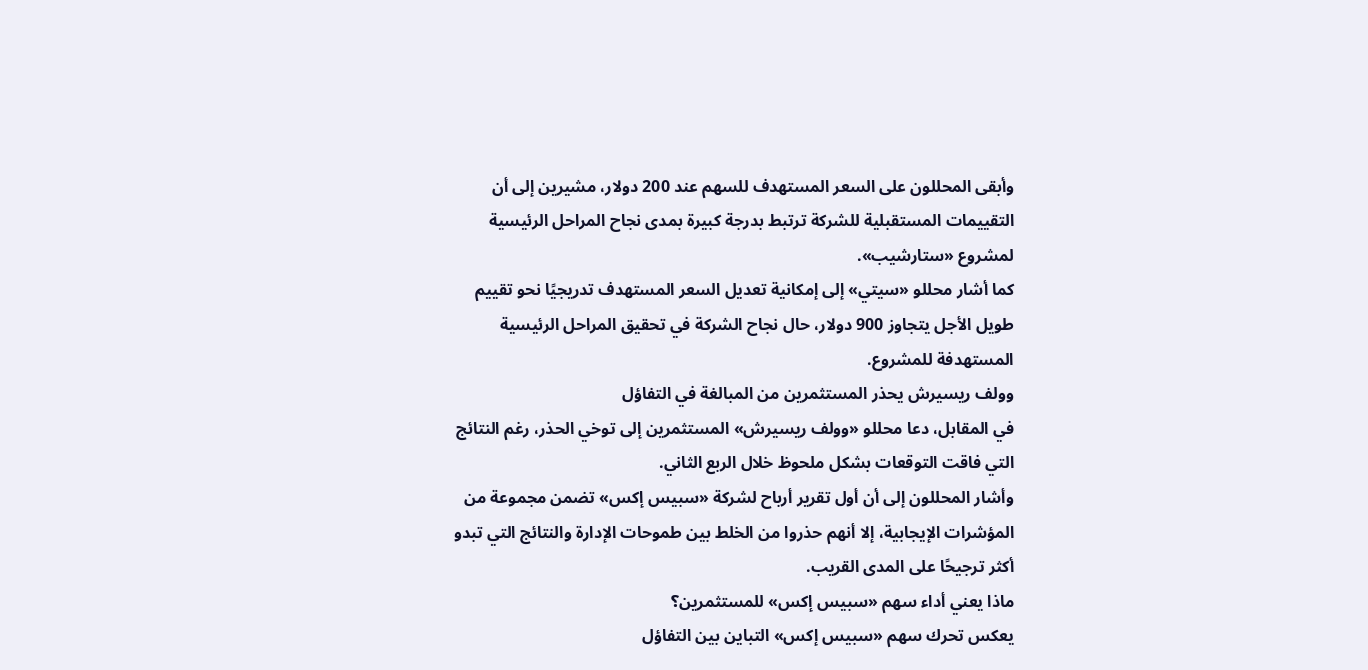وأبقى المحللون على السعر المستهدف للسهم عند 200 دولار، مشيرين إلى أن التقييمات المستقبلية للشركة ترتبط بدرجة كبيرة بمدى نجاح المراحل الرئيسية لمشروع «ستارشيب».
كما أشار محللو «سيتي» إلى إمكانية تعديل السعر المستهدف تدريجيًا نحو تقييم طويل الأجل يتجاوز 900 دولار، حال نجاح الشركة في تحقيق المراحل الرئيسية المستهدفة للمشروع.
وولف ريسيرش يحذر المستثمرين من المبالغة في التفاؤل
في المقابل، دعا محللو «وولف ريسيرش» المستثمرين إلى توخي الحذر، رغم النتائج التي فاقت التوقعات بشكل ملحوظ خلال الربع الثاني.
وأشار المحللون إلى أن أول تقرير أرباح لشركة «سبيس إكس» تضمن مجموعة من المؤشرات الإيجابية، إلا أنهم حذروا من الخلط بين طموحات الإدارة والنتائج التي تبدو أكثر ترجيحًا على المدى القريب.
ماذا يعني أداء سهم «سبيس إكس» للمستثمرين؟
يعكس تحرك سهم «سبيس إكس» التباين بين التفاؤل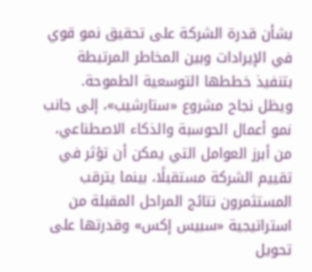بشأن قدرة الشركة على تحقيق نمو قوي في الإيرادات وبين المخاطر المرتبطة بتنفيذ خططها التوسعية الطموحة.
ويظل نجاح مشروع «ستارشيب»، إلى جانب نمو أعمال الحوسبة والذكاء الاصطناعي، من أبرز العوامل التي يمكن أن تؤثر في تقييم الشركة مستقبلًا، بينما يترقب المستثمرون نتائج المراحل المقبلة من استراتيجية «سبيس إكس» وقدرتها على تحويل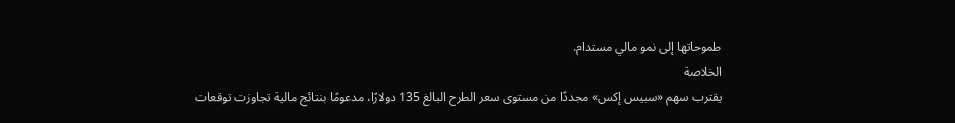طموحاتها إلى نمو مالي مستدام.
الخلاصة
يقترب سهم «سبيس إكس» مجددًا من مستوى سعر الطرح البالغ 135 دولارًا، مدعومًا بنتائج مالية تجاوزت توقعات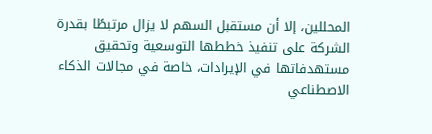المحللين، إلا أن مستقبل السهم لا يزال مرتبطًا بقدرة الشركة على تنفيذ خططها التوسعية وتحقيق مستهدفاتها في الإيرادات، خاصة في مجالات الذكاء الاصطناعي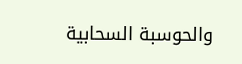والحوسبة السحابية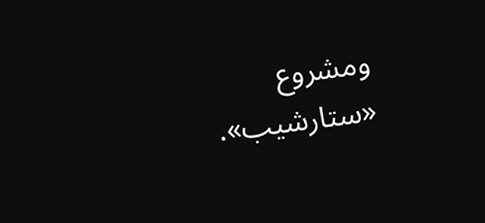ومشروع «ستارشيب».